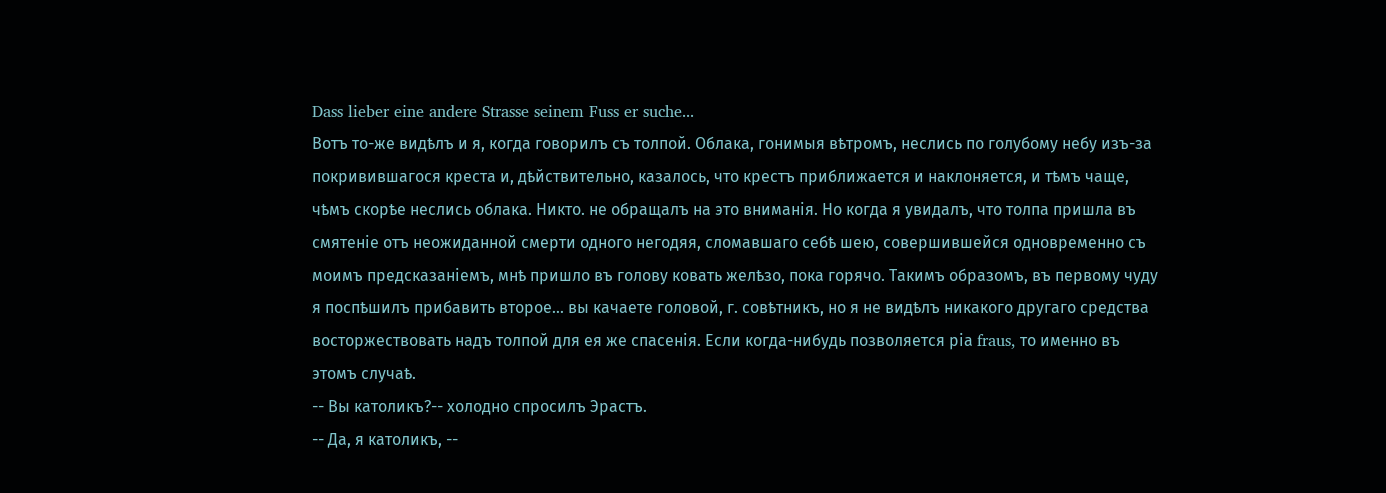Dass lieber eine andere Strasse seinem Fuss er suche...
Вотъ то-же видѣлъ и я, когда говорилъ съ толпой. Облака, гонимыя вѣтромъ, неслись по голубому небу изъ-за покривившагося креста и, дѣйствительно, казалось, что крестъ приближается и наклоняется, и тѣмъ чаще, чѣмъ скорѣе неслись облака. Никто. не обращалъ на это вниманія. Но когда я увидалъ, что толпа пришла въ смятеніе отъ неожиданной смерти одного негодяя, сломавшаго себѣ шею, совершившейся одновременно съ моимъ предсказаніемъ, мнѣ пришло въ голову ковать желѣзо, пока горячо. Такимъ образомъ, въ первому чуду я поспѣшилъ прибавить второе... вы качаете головой, г. совѣтникъ, но я не видѣлъ никакого другаго средства восторжествовать надъ толпой для ея же спасенія. Если когда-нибудь позволяется ріа fraus, то именно въ этомъ случаѣ.
-- Вы католикъ?-- холодно спросилъ Эрастъ.
-- Да, я католикъ, --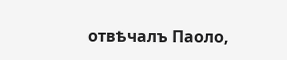отвѣчалъ Паоло,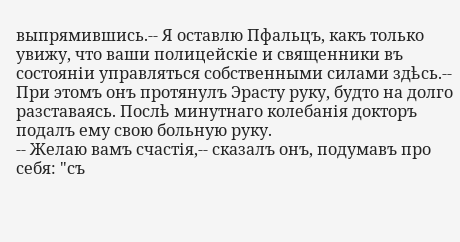выпрямившись.-- Я оставлю Пфальцъ, какъ только увижу, что ваши полицейскіе и священники въ состояніи управляться собственными силами здѣсь.-- При этомъ онъ протянулъ Эрасту руку, будто на долго разставаясь. Послѣ минутнаго колебанія докторъ подалъ ему свою больную руку.
-- Желаю вамъ счастія,-- сказалъ онъ, подумавъ про себя: "съ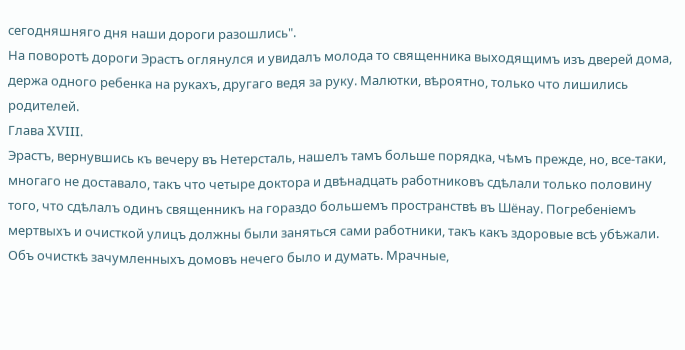сегодняшняго дня наши дороги разошлись".
На поворотѣ дороги Эрастъ оглянулся и увидалъ молода то священника выходящимъ изъ дверей дома, держа одного ребенка на рукахъ, другаго ведя за руку. Малютки, вѣроятно, только что лишились родителей.
Глава XVIII.
Эрастъ, вернувшись къ вечеру въ Нетерсталь, нашелъ тамъ больше порядка, чѣмъ прежде, но, все-таки, многаго не доставало, такъ что четыре доктора и двѣнадцать работниковъ сдѣлали только половину того, что сдѣлалъ одинъ священникъ на гораздо большемъ пространствѣ въ Шёнау. Погребеніемъ мертвыхъ и очисткой улицъ должны были заняться сами работники, такъ какъ здоровые всѣ убѣжали. Объ очисткѣ зачумленныхъ домовъ нечего было и думать. Мрачные,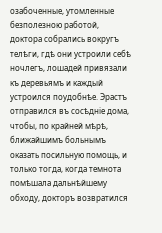озабоченные, утомленные безполезною работой, доктора собрались вокругъ телѣги, гдѣ они устроили себѣ ночлегъ, лошадей привязали къ деревьямъ и каждый устроился поудобнѣе. Эрастъ отправился въ сосѣдніе дома, чтобы, по крайней мѣрѣ, ближайшимъ больнымъ оказать посильную помощь, и только тогда, когда темнота помѣшала дальнѣйшему обходу, докторъ возвратился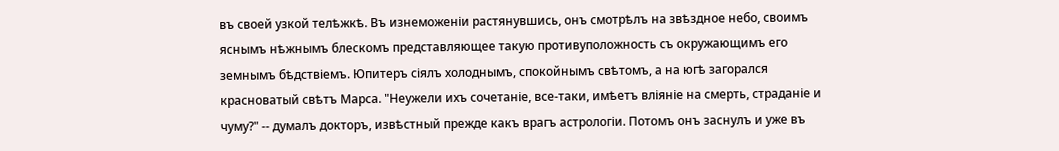въ своей узкой телѣжкѣ. Въ изнеможеніи растянувшись, онъ смотрѣлъ на звѣздное небо, своимъ яснымъ нѣжнымъ блескомъ представляющее такую противуположность съ окружающимъ его земнымъ бѣдствіемъ. Юпитеръ сіялъ холоднымъ, спокойнымъ свѣтомъ, а на югѣ загорался красноватый свѣтъ Марса. "Неужели ихъ сочетаніе, все-таки, имѣетъ вліяніе на смерть, страданіе и чуму?" -- думалъ докторъ, извѣстный прежде какъ врагъ астрологіи. Потомъ онъ заснулъ и уже въ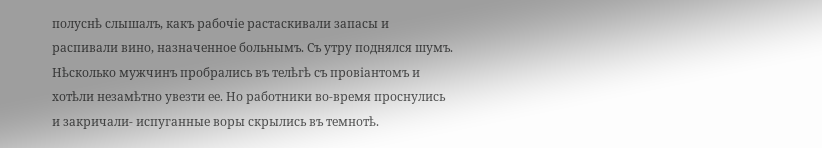полуснѣ слышалъ, какъ рабочіе растаскивали запасы и распивали вино, назначенное больнымъ. Съ утру поднялся шумъ. Нѣсколько мужчинъ пробрались въ телѣгѣ съ провіантомъ и хотѣли незамѣтно увезти ее. Но работники во-время проснулись и закричали- испуганные воры скрылись въ темнотѣ.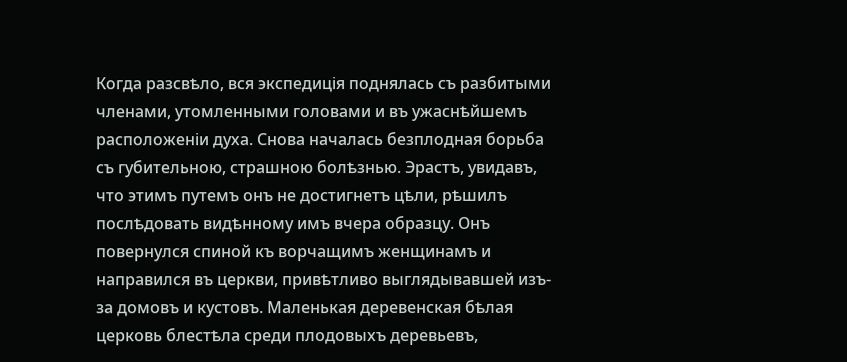Когда разсвѣло, вся экспедиція поднялась съ разбитыми членами, утомленными головами и въ ужаснѣйшемъ расположеніи духа. Снова началась безплодная борьба съ губительною, страшною болѣзнью. Эрастъ, увидавъ, что этимъ путемъ онъ не достигнетъ цѣли, рѣшилъ послѣдовать видѣнному имъ вчера образцу. Онъ повернулся спиной къ ворчащимъ женщинамъ и направился въ церкви, привѣтливо выглядывавшей изъ-за домовъ и кустовъ. Маленькая деревенская бѣлая церковь блестѣла среди плодовыхъ деревьевъ,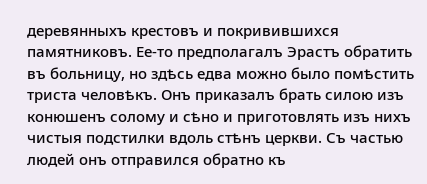деревянныхъ крестовъ и покривившихся памятниковъ. Ее-то предполагалъ Эрастъ обратить въ больницу, но здѣсь едва можно было помѣстить триста человѣкъ. Онъ приказалъ брать силою изъ конюшенъ солому и сѣно и приготовлять изъ нихъ чистыя подстилки вдоль стѣнъ церкви. Съ частью людей онъ отправился обратно къ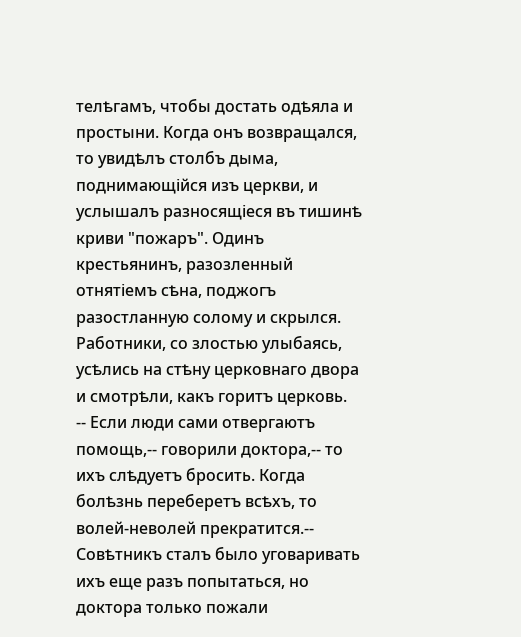телѣгамъ, чтобы достать одѣяла и простыни. Когда онъ возвращался, то увидѣлъ столбъ дыма, поднимающійся изъ церкви, и услышалъ разносящіеся въ тишинѣ криви "пожаръ". Одинъ крестьянинъ, разозленный отнятіемъ сѣна, поджогъ разостланную солому и скрылся. Работники, со злостью улыбаясь, усѣлись на стѣну церковнаго двора и смотрѣли, какъ горитъ церковь.
-- Если люди сами отвергаютъ помощь,-- говорили доктора,-- то ихъ слѣдуетъ бросить. Когда болѣзнь переберетъ всѣхъ, то волей-неволей прекратится.-- Совѣтникъ сталъ было уговаривать ихъ еще разъ попытаться, но доктора только пожали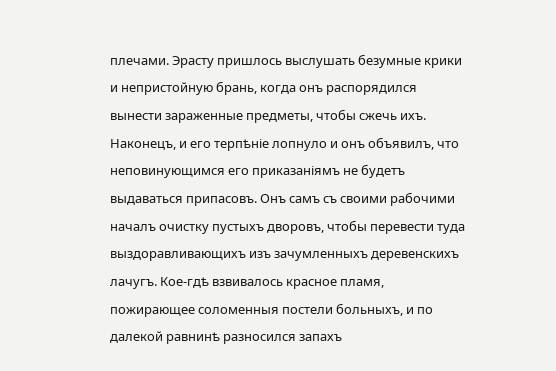плечами. Эрасту пришлось выслушать безумные крики и непристойную брань, когда онъ распорядился вынести зараженные предметы, чтобы сжечь ихъ. Наконецъ, и его терпѣніе лопнуло и онъ объявилъ, что неповинующимся его приказаніямъ не будетъ выдаваться припасовъ. Онъ самъ съ своими рабочими началъ очистку пустыхъ дворовъ, чтобы перевести туда выздоравливающихъ изъ зачумленныхъ деревенскихъ лачугъ. Кое-гдѣ взвивалось красное пламя, пожирающее соломенныя постели больныхъ, и по далекой равнинѣ разносился запахъ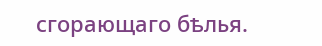сгорающаго бѣлья.